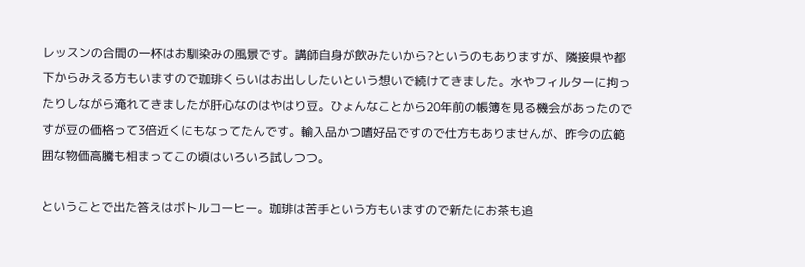レッスンの合間の一杯はお馴染みの風景です。講師自身が飲みたいから?というのもありますが、隣接県や都下からみえる方もいますので珈琲くらいはお出ししたいという想いで続けてきました。水やフィルターに拘ったりしながら淹れてきましたが肝心なのはやはり豆。ひょんなことから20年前の帳簿を見る機会があったのですが豆の価格って3倍近くにもなってたんです。輸入品かつ嗜好品ですので仕方もありませんが、昨今の広範囲な物価高騰も相まってこの頃はいろいろ試しつつ。

ということで出た答えはボトルコーヒー。珈琲は苦手という方もいますので新たにお茶も追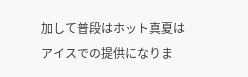加して普段はホット真夏はアイスでの提供になりま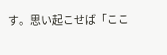す。思い起こせば「ここ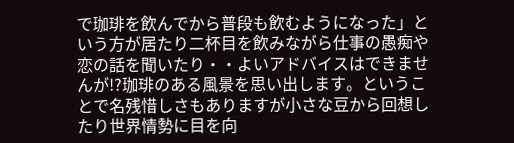で珈琲を飲んでから普段も飲むようになった」という方が居たり二杯目を飲みながら仕事の愚痴や恋の話を聞いたり・・よいアドバイスはできませんが!?珈琲のある風景を思い出します。ということで名残惜しさもありますが小さな豆から回想したり世界情勢に目を向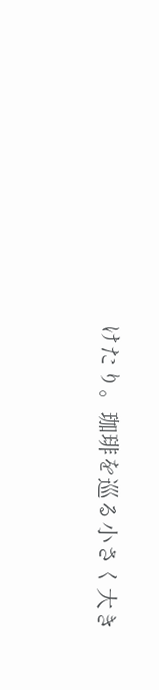けたり。珈琲を巡る小さく大き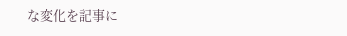な変化を記事に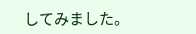してみました。